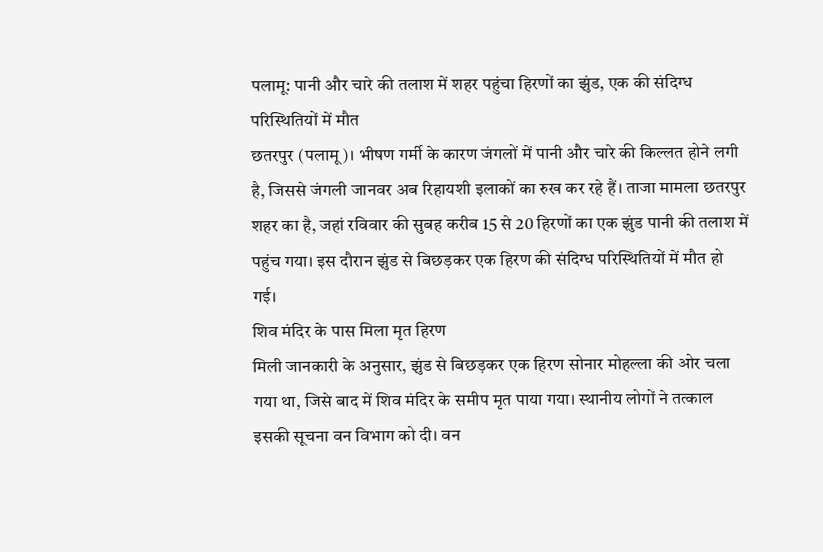पलामू: पानी और चारे की तलाश में शहर पहुंचा हिरणों का झुंड, एक की संदिग्ध परिस्थितियों में मौत
छतरपुर (पलामू)। भीषण गर्मी के कारण जंगलों में पानी और चारे की किल्लत होने लगी है, जिससे जंगली जानवर अब रिहायशी इलाकों का रुख कर रहे हैं। ताजा मामला छतरपुर शहर का है, जहां रविवार की सुबह करीब 15 से 20 हिरणों का एक झुंड पानी की तलाश में पहुंच गया। इस दौरान झुंड से बिछड़कर एक हिरण की संदिग्ध परिस्थितियों में मौत हो गई।
शिव मंदिर के पास मिला मृत हिरण
मिली जानकारी के अनुसार, झुंड से बिछड़कर एक हिरण सोनार मोहल्ला की ओर चला गया था, जिसे बाद में शिव मंदिर के समीप मृत पाया गया। स्थानीय लोगों ने तत्काल इसकी सूचना वन विभाग को दी। वन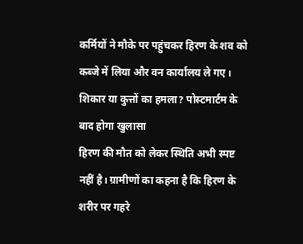कर्मियों ने मौके पर पहुंचकर हिरण के शव को कब्जे में लिया और वन कार्यालय ले गए।
शिकार या कुत्तों का हमला? पोस्टमार्टम के बाद होगा खुलासा
हिरण की मौत को लेकर स्थिति अभी स्पष्ट नहीं है। ग्रामीणों का कहना है कि हिरण के शरीर पर गहरे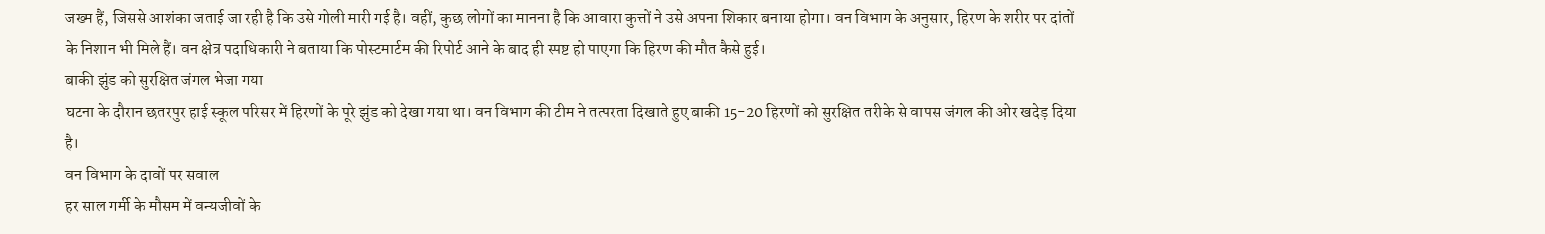जख्म हैं, जिससे आशंका जताई जा रही है कि उसे गोली मारी गई है। वहीं, कुछ लोगों का मानना है कि आवारा कुत्तों ने उसे अपना शिकार बनाया होगा। वन विभाग के अनुसार, हिरण के शरीर पर दांतों के निशान भी मिले हैं। वन क्षेत्र पदाधिकारी ने बताया कि पोस्टमार्टम की रिपोर्ट आने के बाद ही स्पष्ट हो पाएगा कि हिरण की मौत कैसे हुई।
बाकी झुंड को सुरक्षित जंगल भेजा गया
घटना के दौरान छतरपुर हाई स्कूल परिसर में हिरणों के पूरे झुंड को देखा गया था। वन विभाग की टीम ने तत्परता दिखाते हुए बाकी 15-20 हिरणों को सुरक्षित तरीके से वापस जंगल की ओर खदेड़ दिया है।
वन विभाग के दावों पर सवाल
हर साल गर्मी के मौसम में वन्यजीवों के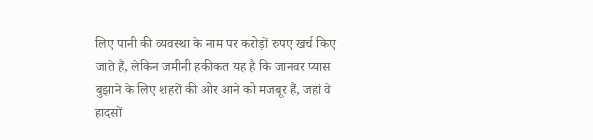लिए पानी की व्यवस्था के नाम पर करोड़ों रुपए खर्च किए जाते हैं, लेकिन जमीनी हकीकत यह है कि जानवर प्यास बुझाने के लिए शहरों की ओर आने को मजबूर हैं, जहां वे हादसों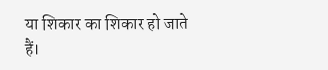या शिकार का शिकार हो जाते हैं।